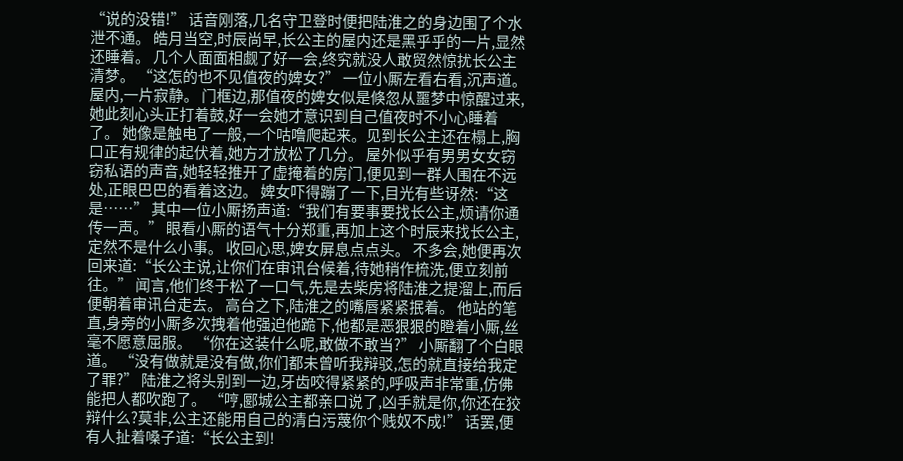“说的没错!” 话音刚落,几名守卫登时便把陆淮之的身边围了个水泄不通。 皓月当空,时辰尚早,长公主的屋内还是黑乎乎的一片,显然还睡着。 几个人面面相觑了好一会,终究就没人敢贸然惊扰长公主清梦。 “这怎的也不见值夜的婢女?” 一位小厮左看右看,沉声道。 屋内,一片寂静。 门框边,那值夜的婢女似是倏忽从噩梦中惊醒过来,她此刻心头正打着鼓,好一会她才意识到自己值夜时不小心睡着了。 她像是触电了一般,一个咕噜爬起来。见到长公主还在榻上,胸口正有规律的起伏着,她方才放松了几分。 屋外似乎有男男女女窃窃私语的声音,她轻轻推开了虚掩着的房门,便见到一群人围在不远处,正眼巴巴的看着这边。 婢女吓得蹦了一下,目光有些讶然:“这是……” 其中一位小厮扬声道:“我们有要事要找长公主,烦请你通传一声。” 眼看小厮的语气十分郑重,再加上这个时辰来找长公主,定然不是什么小事。 收回心思,婢女屏息点点头。 不多会,她便再次回来道:“长公主说,让你们在审讯台候着,待她稍作梳洗,便立刻前往。” 闻言,他们终于松了一口气,先是去柴房将陆淮之提溜上,而后便朝着审讯台走去。 高台之下,陆淮之的嘴唇紧紧抿着。 他站的笔直,身旁的小厮多次拽着他强迫他跪下,他都是恶狠狠的瞪着小厮,丝毫不愿意屈服。 “你在这装什么呢,敢做不敢当?” 小厮翻了个白眼道。 “没有做就是没有做,你们都未曾听我辩驳,怎的就直接给我定了罪?” 陆淮之将头别到一边,牙齿咬得紧紧的,呼吸声非常重,仿佛能把人都吹跑了。 “哼,郾城公主都亲口说了,凶手就是你,你还在狡辩什么?莫非,公主还能用自己的清白污蔑你个贱奴不成!” 话罢,便有人扯着嗓子道:“长公主到!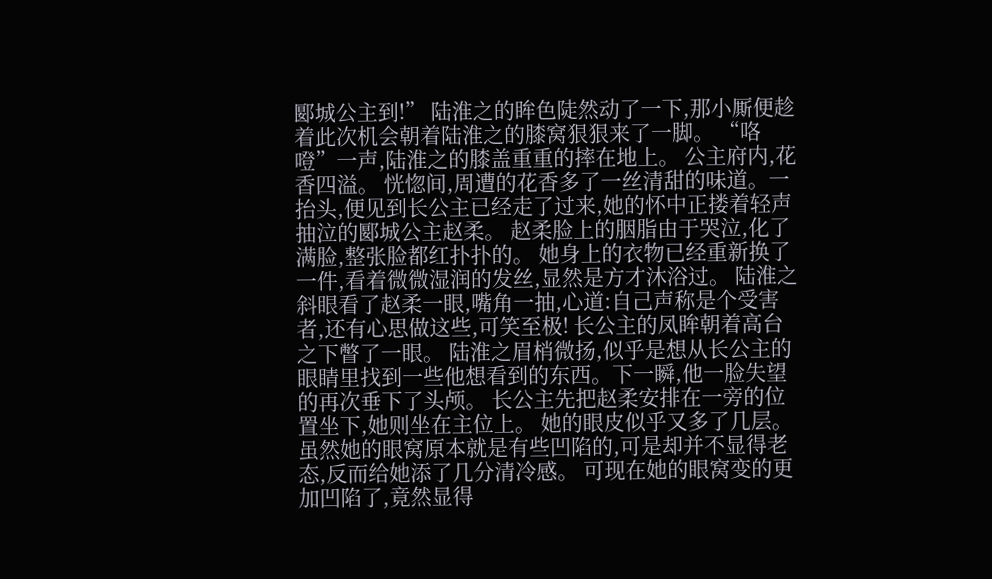郾城公主到!” 陆淮之的眸色陡然动了一下,那小厮便趁着此次机会朝着陆淮之的膝窝狠狠来了一脚。 “咯噔”一声,陆淮之的膝盖重重的摔在地上。 公主府内,花香四溢。 恍惚间,周遭的花香多了一丝清甜的味道。一抬头,便见到长公主已经走了过来,她的怀中正搂着轻声抽泣的郾城公主赵柔。 赵柔脸上的胭脂由于哭泣,化了满脸,整张脸都红扑扑的。 她身上的衣物已经重新换了一件,看着微微湿润的发丝,显然是方才沐浴过。 陆淮之斜眼看了赵柔一眼,嘴角一抽,心道:自己声称是个受害者,还有心思做这些,可笑至极! 长公主的凤眸朝着高台之下瞥了一眼。 陆淮之眉梢微扬,似乎是想从长公主的眼睛里找到一些他想看到的东西。下一瞬,他一脸失望的再次垂下了头颅。 长公主先把赵柔安排在一旁的位置坐下,她则坐在主位上。 她的眼皮似乎又多了几层。 虽然她的眼窝原本就是有些凹陷的,可是却并不显得老态,反而给她添了几分清冷感。 可现在她的眼窝变的更加凹陷了,竟然显得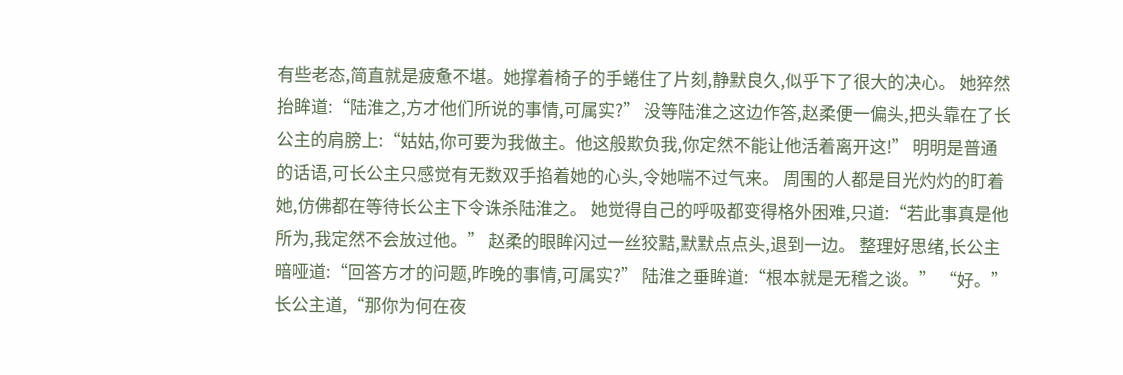有些老态,简直就是疲惫不堪。她撑着椅子的手蜷住了片刻,静默良久,似乎下了很大的决心。 她猝然抬眸道:“陆淮之,方才他们所说的事情,可属实?” 没等陆淮之这边作答,赵柔便一偏头,把头靠在了长公主的肩膀上:“姑姑,你可要为我做主。他这般欺负我,你定然不能让他活着离开这!” 明明是普通的话语,可长公主只感觉有无数双手掐着她的心头,令她喘不过气来。 周围的人都是目光灼灼的盯着她,仿佛都在等待长公主下令诛杀陆淮之。 她觉得自己的呼吸都变得格外困难,只道:“若此事真是他所为,我定然不会放过他。” 赵柔的眼眸闪过一丝狡黠,默默点点头,退到一边。 整理好思绪,长公主暗哑道:“回答方才的问题,昨晚的事情,可属实?” 陆淮之垂眸道:“根本就是无稽之谈。” “好。”长公主道,“那你为何在夜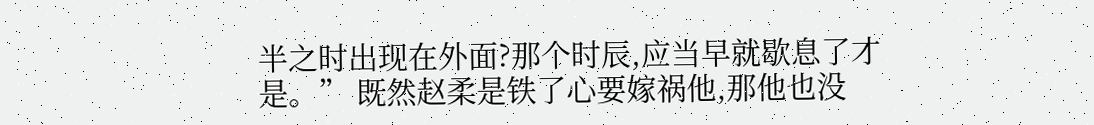半之时出现在外面?那个时辰,应当早就歇息了才是。” 既然赵柔是铁了心要嫁祸他,那他也没